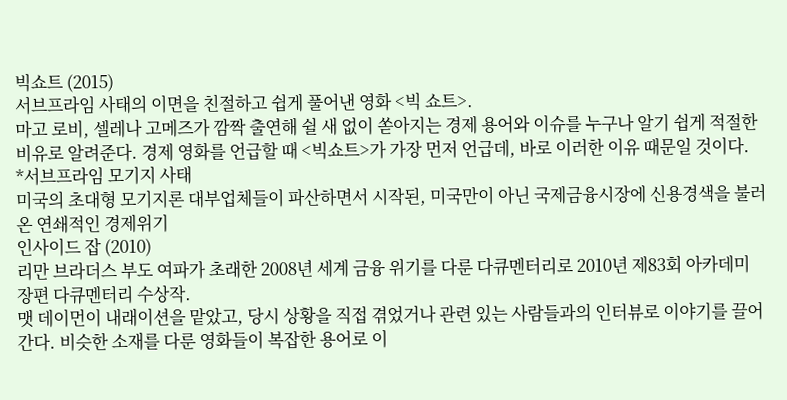빅쇼트 (2015)
서브프라임 사태의 이면을 친절하고 쉽게 풀어낸 영화 <빅 쇼트>.
마고 로비, 셀레나 고메즈가 깜짝 출연해 쉴 새 없이 쏟아지는 경제 용어와 이슈를 누구나 알기 쉽게 적절한 비유로 알려준다. 경제 영화를 언급할 때 <빅쇼트>가 가장 먼저 언급데, 바로 이러한 이유 때문일 것이다.
*서브프라임 모기지 사태
미국의 초대형 모기지론 대부업체들이 파산하면서 시작된, 미국만이 아닌 국제금융시장에 신용경색을 불러온 연쇄적인 경제위기
인사이드 잡 (2010)
리만 브라더스 부도 여파가 초래한 2008년 세계 금융 위기를 다룬 다큐멘터리로 2010년 제83회 아카데미 장편 다큐멘터리 수상작.
맷 데이먼이 내래이션을 맡았고, 당시 상황을 직접 겪었거나 관련 있는 사람들과의 인터뷰로 이야기를 끌어간다. 비슷한 소재를 다룬 영화들이 복잡한 용어로 이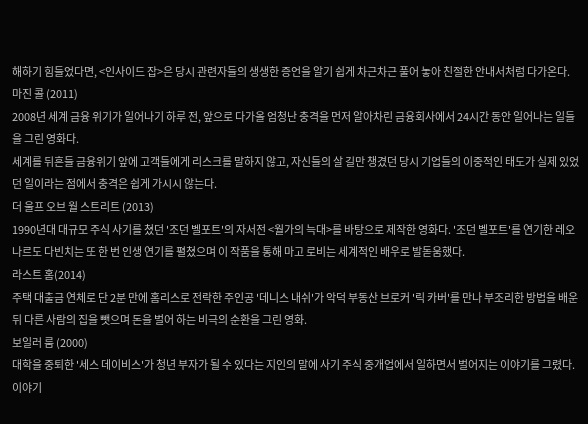해하기 힘들었다면, <인사이드 잡>은 당시 관련자들의 생생한 증언을 알기 쉽게 차근차근 풀어 놓아 친절한 안내서처럼 다가온다.
마진 콜 (2011)
2008년 세계 금융 위기가 일어나기 하루 전, 앞으로 다가올 엄청난 충격을 먼저 알아차린 금융회사에서 24시간 동안 일어나는 일들을 그린 영화다.
세계를 뒤흔들 금융위기 앞에 고객들에게 리스크를 말하지 않고, 자신들의 살 길만 챙겼던 당시 기업들의 이중적인 태도가 실제 있었던 일이라는 점에서 충격은 쉽게 가시시 않는다.
더 울프 오브 월 스트리트 (2013)
1990년대 대규모 주식 사기를 쳤던 '조던 벨포트'의 자서전 <월가의 늑대>를 바탕으로 제작한 영화다. '조던 벨포트'를 연기한 레오나르도 다빈치는 또 한 번 인생 연기를 펼쳤으며 이 작품을 통해 마고 로비는 세계적인 배우로 발돋움했다.
라스트 홈(2014)
주택 대출금 연체로 단 2분 만에 홈리스로 전락한 주인공 '데니스 내쉬'가 악덕 부동산 브로커 '릭 카버'를 만나 부조리한 방법을 배운 뒤 다른 사람의 집을 뺏으며 돈을 벌어 하는 비극의 순환을 그린 영화.
보일러 룸 (2000)
대학을 중퇴한 '세스 데이비스'가 청년 부자가 될 수 있다는 지인의 말에 사기 주식 중개업에서 일하면서 벌어지는 이야기를 그렸다. 이야기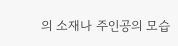의 소재나 주인공의 모습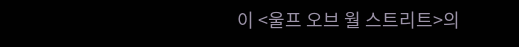이 <울프 오브 월 스트리트>의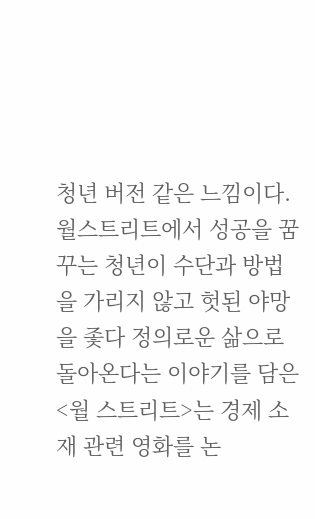청년 버전 같은 느낌이다.
월스트리트에서 성공을 꿈꾸는 청년이 수단과 방법을 가리지 않고 헛된 야망을 좇다 정의로운 삶으로 돌아온다는 이야기를 담은 <월 스트리트>는 경제 소재 관련 영화를 논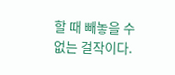할 때 빼놓을 수 없는 걸작이다.